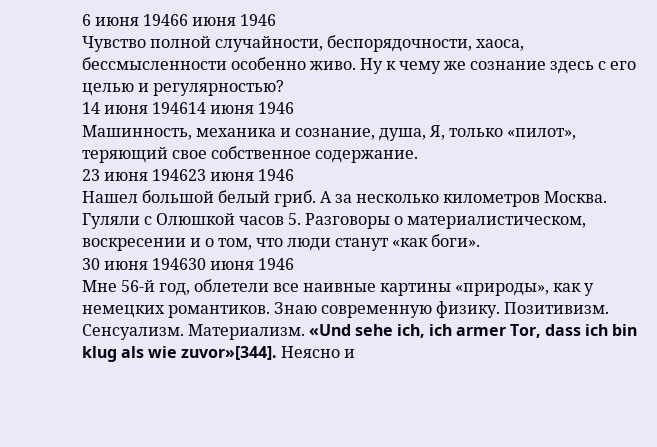6 июня 19466 июня 1946
Чувство полной случайности, беспорядочности, хаоса, бессмысленности особенно живо. Ну к чему же сознание здесь с его целью и регулярностью?
14 июня 194614 июня 1946
Машинность, механика и сознание, душа, Я, только «пилот», теряющий свое собственное содержание.
23 июня 194623 июня 1946
Нашел большой белый гриб. А за несколько километров Москва. Гуляли с Олюшкой часов 5. Разговоры о материалистическом, воскресении и о том, что люди станут «как боги».
30 июня 194630 июня 1946
Мне 56-й год, облетели все наивные картины «природы», как у немецких романтиков. Знаю современную физику. Позитивизм. Сенсуализм. Материализм. «Und sehe ich, ich armer Tor, dass ich bin klug als wie zuvor»[344]. Неясно и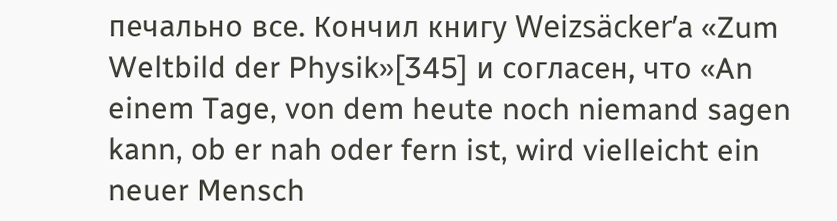печально все. Кончил книгу Weizsäcker’а «Zum Weltbild der Physik»[345] и согласен, что «An einem Tage, von dem heute noch niemand sagen kann, ob er nah oder fern ist, wird vielleicht ein neuer Mensch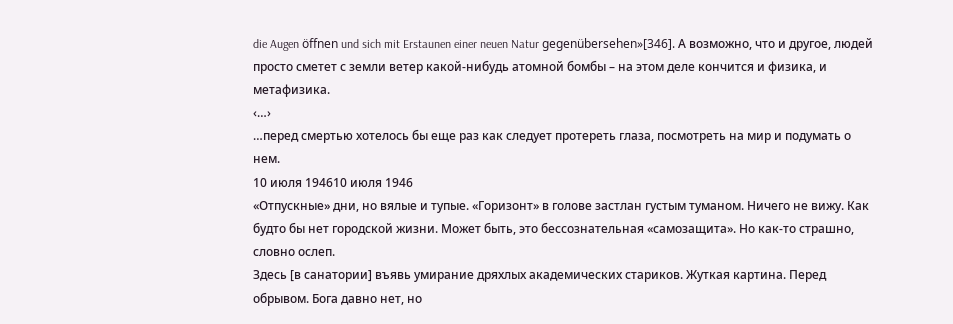die Augen öffnen und sich mit Erstaunen einer neuen Natur gegenübersehen»[346]. А возможно, что и другое, людей просто сметет с земли ветер какой-нибудь атомной бомбы – на этом деле кончится и физика, и метафизика.
‹…›
…перед смертью хотелось бы еще раз как следует протереть глаза, посмотреть на мир и подумать о нем.
10 июля 194610 июля 1946
«Отпускные» дни, но вялые и тупые. «Горизонт» в голове застлан густым туманом. Ничего не вижу. Как будто бы нет городской жизни. Может быть, это бессознательная «самозащита». Но как-то страшно, словно ослеп.
Здесь [в санатории] въявь умирание дряхлых академических стариков. Жуткая картина. Перед обрывом. Бога давно нет, но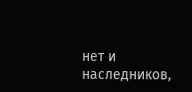нет и наследников,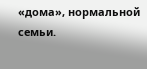«дома», нормальной семьи.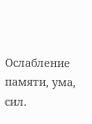Ослабление памяти, ума, сил.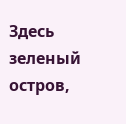Здесь зеленый остров,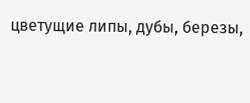цветущие липы, дубы, березы,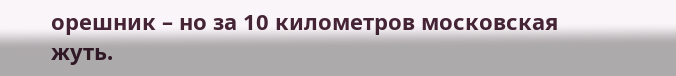орешник – но за 10 километров московская жуть.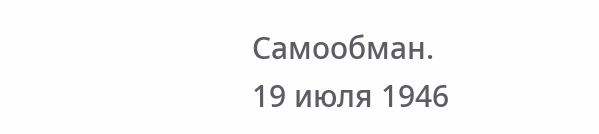Самообман.
19 июля 1946